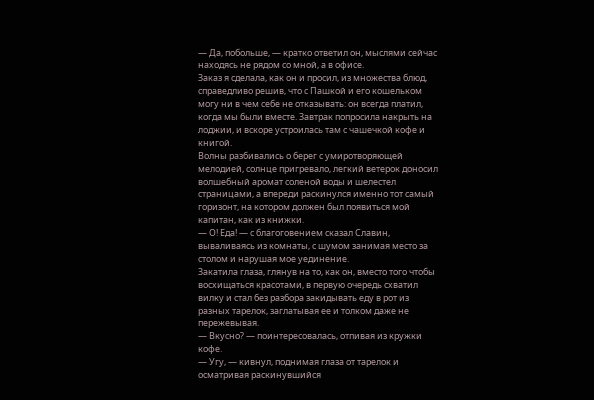— Да, побольше, — кратко ответил он, мыслями сейчас находясь не рядом со мной, а в офисе.
Заказ я сделала, как он и просил, из множества блюд, справедливо решив, что с Пашкой и его кошельком могу ни в чем себе не отказывать: он всегда платил, когда мы были вместе. Завтрак попросила накрыть на лоджии, и вскоре устроилась там с чашечкой кофе и книгой.
Волны разбивались о берег с умиротворяющей мелодией, солнце пригревало, легкий ветерок доносил волшебный аромат соленой воды и шелестел страницами, а впереди раскинулся именно тот самый горизонт, на котором должен был появиться мой капитан, как из книжки.
— О! Еда! — с благоговением сказал Славин, вываливаясь из комнаты, с шумом занимая место за столом и нарушая мое уединение.
Закатила глаза, глянув на то, как он, вместо того чтобы восхищаться красотами, в первую очередь схватил вилку и стал без разбора закидывать еду в рот из разных тарелок, заглатывая ее и толком даже не пережевывая.
— Вкусно? — поинтересовалась, отпивая из кружки кофе.
— Угу, — кивнул, поднимая глаза от тарелок и осматривая раскинувшийся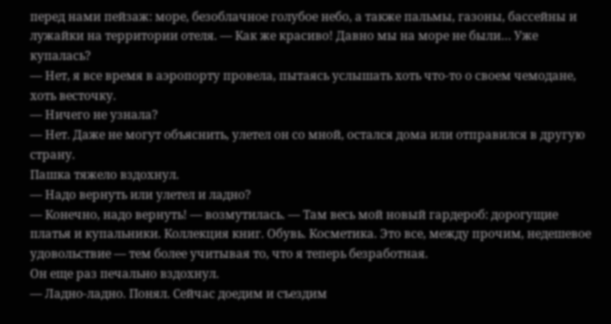перед нами пейзаж: море, безоблачное голубое небо, а также пальмы, газоны, бассейны и лужайки на территории отеля. — Как же красиво! Давно мы на море не были… Уже купалась?
— Нет, я все время в аэропорту провела, пытаясь услышать хоть что-то о своем чемодане, хоть весточку.
— Ничего не узнала?
— Нет. Даже не могут объяснить, улетел он со мной, остался дома или отправился в другую страну.
Пашка тяжело вздохнул.
— Надо вернуть или улетел и ладно?
— Конечно, надо вернуть! — возмутилась. — Там весь мой новый гардероб: дорогущие платья и купальники. Коллекция книг. Обувь. Косметика. Это все, между прочим, недешевое удовольствие — тем более учитывая то, что я теперь безработная.
Он еще раз печально вздохнул.
— Ладно-ладно. Понял. Сейчас доедим и съездим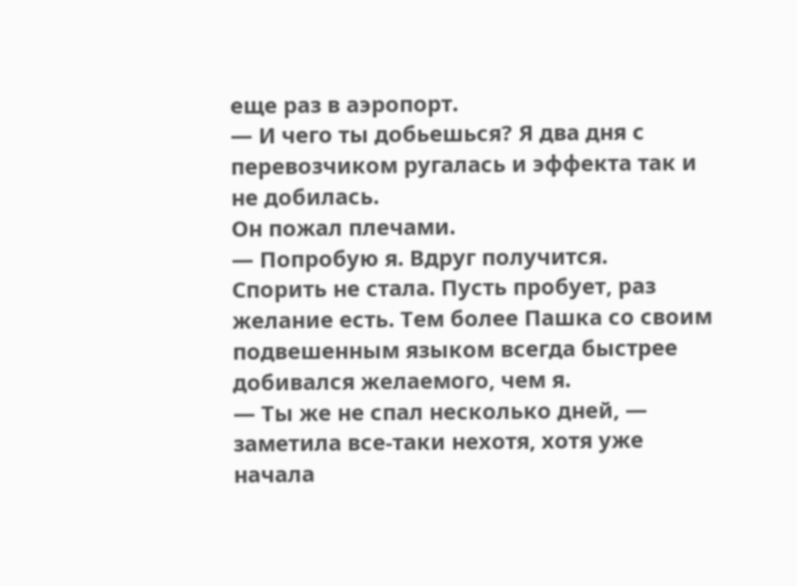еще раз в аэропорт.
— И чего ты добьешься? Я два дня с перевозчиком ругалась и эффекта так и не добилась.
Он пожал плечами.
— Попробую я. Вдруг получится.
Спорить не стала. Пусть пробует, раз желание есть. Тем более Пашка со своим подвешенным языком всегда быстрее добивался желаемого, чем я.
— Ты же не спал несколько дней, — заметила все-таки нехотя, хотя уже начала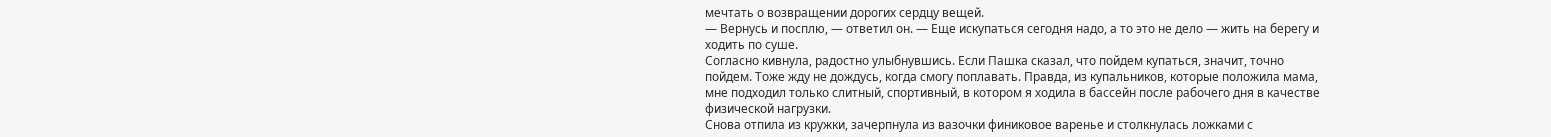мечтать о возвращении дорогих сердцу вещей.
— Вернусь и посплю, — ответил он. — Еще искупаться сегодня надо, а то это не дело — жить на берегу и ходить по суше.
Согласно кивнула, радостно улыбнувшись. Если Пашка сказал, что пойдем купаться, значит, точно пойдем. Тоже жду не дождусь, когда смогу поплавать. Правда, из купальников, которые положила мама, мне подходил только слитный, спортивный, в котором я ходила в бассейн после рабочего дня в качестве физической нагрузки.
Снова отпила из кружки, зачерпнула из вазочки финиковое варенье и столкнулась ложками с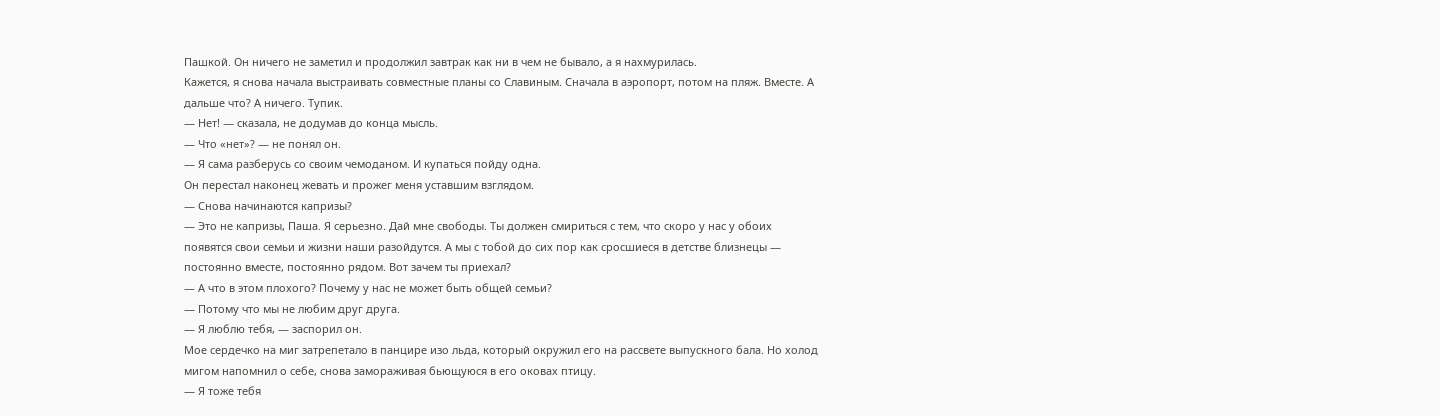Пашкой. Он ничего не заметил и продолжил завтрак как ни в чем не бывало, а я нахмурилась.
Кажется, я снова начала выстраивать совместные планы со Славиным. Сначала в аэропорт, потом на пляж. Вместе. А дальше что? А ничего. Тупик.
— Нет! — сказала, не додумав до конца мысль.
— Что «нет»? — не понял он.
— Я сама разберусь со своим чемоданом. И купаться пойду одна.
Он перестал наконец жевать и прожег меня уставшим взглядом.
— Снова начинаются капризы?
— Это не капризы, Паша. Я серьезно. Дай мне свободы. Ты должен смириться с тем, что скоро у нас у обоих появятся свои семьи и жизни наши разойдутся. А мы с тобой до сих пор как сросшиеся в детстве близнецы — постоянно вместе, постоянно рядом. Вот зачем ты приехал?
— А что в этом плохого? Почему у нас не может быть общей семьи?
— Потому что мы не любим друг друга.
— Я люблю тебя, — заспорил он.
Мое сердечко на миг затрепетало в панцире изо льда, который окружил его на рассвете выпускного бала. Но холод мигом напомнил о себе, снова замораживая бьющуюся в его оковах птицу.
— Я тоже тебя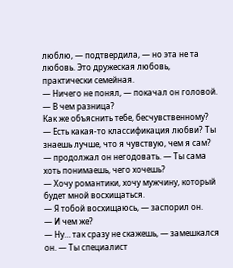люблю, — подтвердила, — но эта не та любовь. Это дружеская любовь, практически семейная.
— Ничего не понял, — покачал он головой. — В чем разница?
Как же объяснить тебе, бесчувственному?
— Есть какая-то классификация любви? Ты знаешь лучше, что я чувствую, чем я сам? — продолжал он негодовать. — Ты сама хоть понимаешь, чего хочешь?
— Хочу романтики, хочу мужчину, который будет мной восхищаться.
— Я тобой восхищаюсь, — заспорил он.
— И чем же?
— Ну… так сразу не скажешь, — замешкался он. — Ты специалист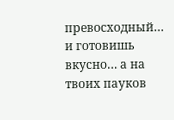превосходный… и готовишь вкусно… а на твоих пауков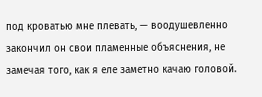под кроватью мне плевать, — воодушевленно закончил он свои пламенные объяснения, не замечая того, как я еле заметно качаю головой.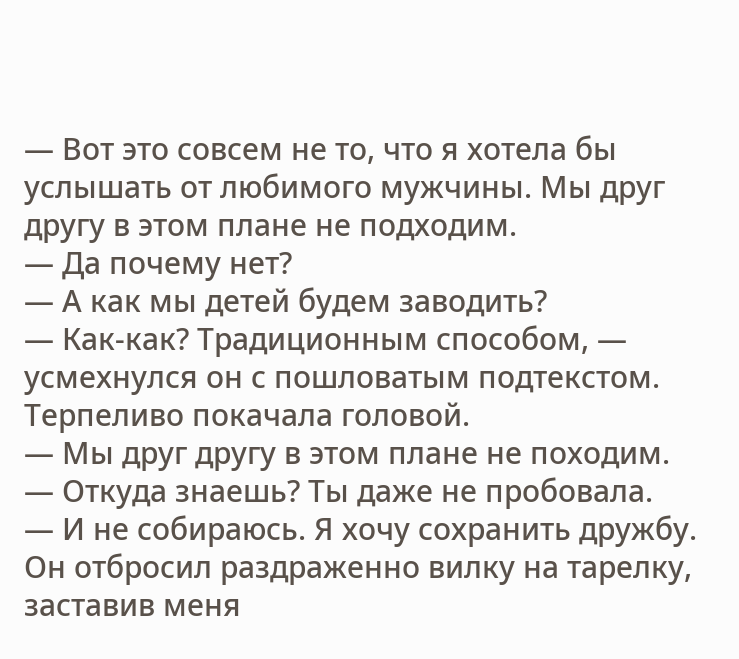— Вот это совсем не то, что я хотела бы услышать от любимого мужчины. Мы друг другу в этом плане не подходим.
— Да почему нет?
— А как мы детей будем заводить?
— Как-как? Традиционным способом, — усмехнулся он с пошловатым подтекстом.
Терпеливо покачала головой.
— Мы друг другу в этом плане не походим.
— Откуда знаешь? Ты даже не пробовала.
— И не собираюсь. Я хочу сохранить дружбу.
Он отбросил раздраженно вилку на тарелку, заставив меня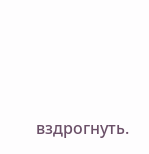вздрогнуть.